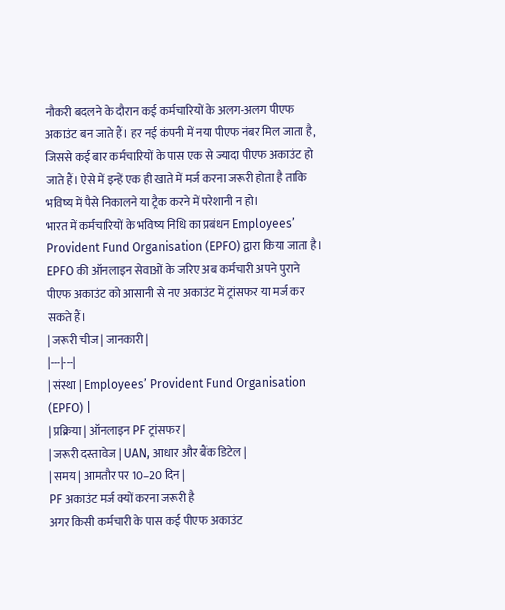नौकरी बदलने के दौरान कई कर्मचारियों के अलग-अलग पीएफ अकाउंट बन जाते हैं। हर नई कंपनी में नया पीएफ नंबर मिल जाता है, जिससे कई बार कर्मचारियों के पास एक से ज्यादा पीएफ अकाउंट हो जाते हैं। ऐसे में इन्हें एक ही खाते में मर्ज करना जरूरी होता है ताकि भविष्य में पैसे निकालने या ट्रैक करने में परेशानी न हो।
भारत में कर्मचारियों के भविष्य निधि का प्रबंधन Employees’ Provident Fund Organisation (EPFO) द्वारा किया जाता है। EPFO की ऑनलाइन सेवाओं के जरिए अब कर्मचारी अपने पुराने पीएफ अकाउंट को आसानी से नए अकाउंट में ट्रांसफर या मर्ज कर सकते हैं।
| जरूरी चीज | जानकारी |
|---|---|
| संस्था | Employees’ Provident Fund Organisation (EPFO) |
| प्रक्रिया | ऑनलाइन PF ट्रांसफर |
| जरूरी दस्तावेज | UAN, आधार और बैंक डिटेल |
| समय | आमतौर पर 10–20 दिन |
PF अकाउंट मर्ज क्यों करना जरूरी है
अगर किसी कर्मचारी के पास कई पीएफ अकाउंट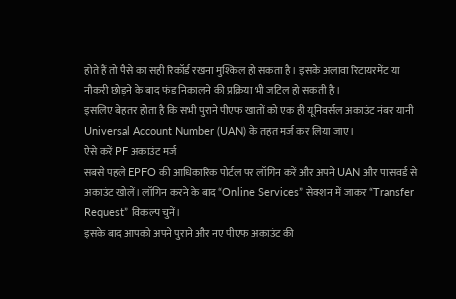होते हैं तो पैसे का सही रिकॉर्ड रखना मुश्किल हो सकता है। इसके अलावा रिटायरमेंट या नौकरी छोड़ने के बाद फंड निकालने की प्रक्रिया भी जटिल हो सकती है।
इसलिए बेहतर होता है कि सभी पुराने पीएफ खातों को एक ही यूनिवर्सल अकाउंट नंबर यानी Universal Account Number (UAN) के तहत मर्ज कर लिया जाए।
ऐसे करें PF अकाउंट मर्ज
सबसे पहले EPFO की आधिकारिक पोर्टल पर लॉगिन करें और अपने UAN और पासवर्ड से अकाउंट खोलें। लॉगिन करने के बाद “Online Services” सेक्शन में जाकर “Transfer Request” विकल्प चुनें।
इसके बाद आपको अपने पुराने और नए पीएफ अकाउंट की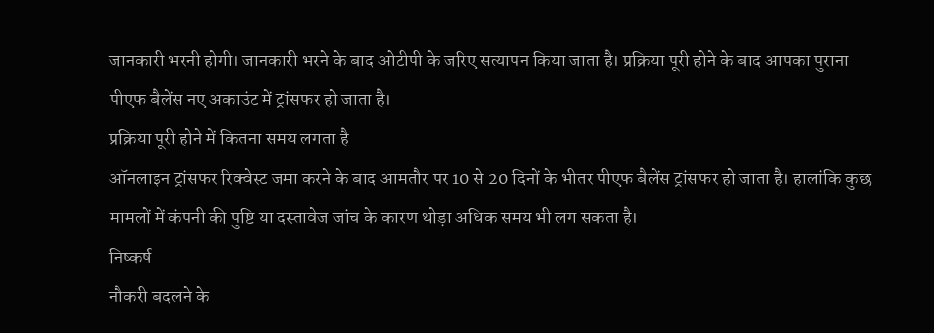जानकारी भरनी होगी। जानकारी भरने के बाद ओटीपी के जरिए सत्यापन किया जाता है। प्रक्रिया पूरी होने के बाद आपका पुराना पीएफ बैलेंस नए अकाउंट में ट्रांसफर हो जाता है।
प्रक्रिया पूरी होने में कितना समय लगता है
ऑनलाइन ट्रांसफर रिक्वेस्ट जमा करने के बाद आमतौर पर 10 से 20 दिनों के भीतर पीएफ बैलेंस ट्रांसफर हो जाता है। हालांकि कुछ मामलों में कंपनी की पुष्टि या दस्तावेज जांच के कारण थोड़ा अधिक समय भी लग सकता है।
निष्कर्ष
नौकरी बदलने के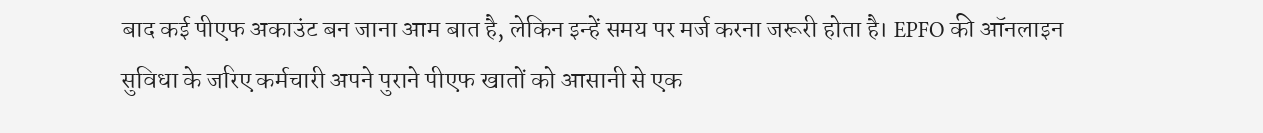बाद कई पीएफ अकाउंट बन जाना आम बात है, लेकिन इन्हें समय पर मर्ज करना जरूरी होता है। EPFO की ऑनलाइन सुविधा के जरिए कर्मचारी अपने पुराने पीएफ खातों को आसानी से एक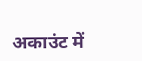अकाउंट में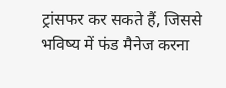ट्रांसफर कर सकते हैं, जिससे भविष्य में फंड मैनेज करना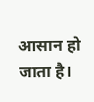आसान हो जाता है।